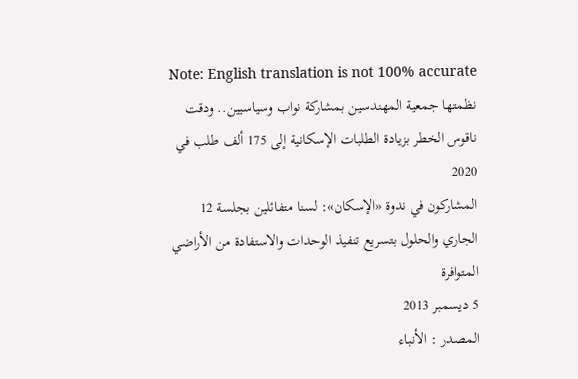Note: English translation is not 100% accurate
نظمتها جمعية المهندسين بمشاركة نواب وسياسيين.. ودقت ناقوس الخطر بزيادة الطلبات الإسكانية إلى 175 ألف طلب في 2020
المشاركون في ندوة «الإسكان»: لسنا متفائلين بجلسة 12 الجاري والحلول بتسريع تنفيذ الوحدات والاستفادة من الأراضي المتوافرة
5 ديسمبر 2013
المصدر : الأنباء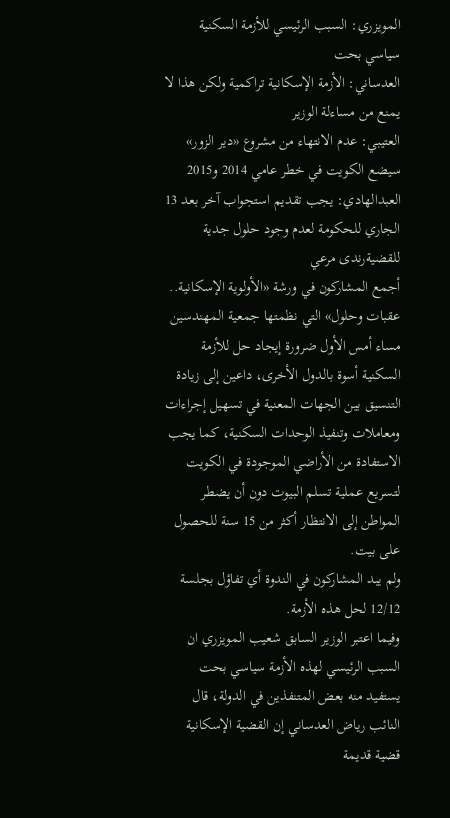المويزري: السبب الرئيسي للأزمة السكنية سياسي بحت
العدساني: الأزمة الإسكانية تراكمية ولكن هذا لا يمنع من مساءلة الوزير
العتيبي: عدم الانتهاء من مشروع «دير الزور» سيضع الكويت في خطر عامي 2014 و2015
العبدالهادي: يجب تقديم استجواب آخر بعد 13 الجاري للحكومة لعدم وجود حلول جدية للقضيةرندى مرعي
أجمع المشاركون في ورشة «الأولوية الإسكانية.. عقبات وحلول» التي نظمتها جمعية المهندسين مساء أمس الأول ضرورة إيجاد حل للأزمة السكنية أسوة بالدول الأخرى، داعين إلى زيادة التنسيق بين الجهات المعنية في تسهيل إجراءات ومعاملات وتنفيذ الوحدات السكنية، كما يجب الاستفادة من الأراضي الموجودة في الكويت لتسريع عملية تسلم البيوت دون أن يضطر المواطن إلى الانتظار أكثر من 15 سنة للحصول على بيت.
ولم يبد المشاركون في الندوة أي تفاؤل بجلسة 12/12 لحل هذه الأزمة.
وفيما اعتبر الوزير السابق شعيب المويزري ان السبب الرئيسي لهذه الأزمة سياسي بحت يستفيد منه بعض المتنفذين في الدولة، قال النائب رياض العدساني إن القضية الإسكانية قضية قديمة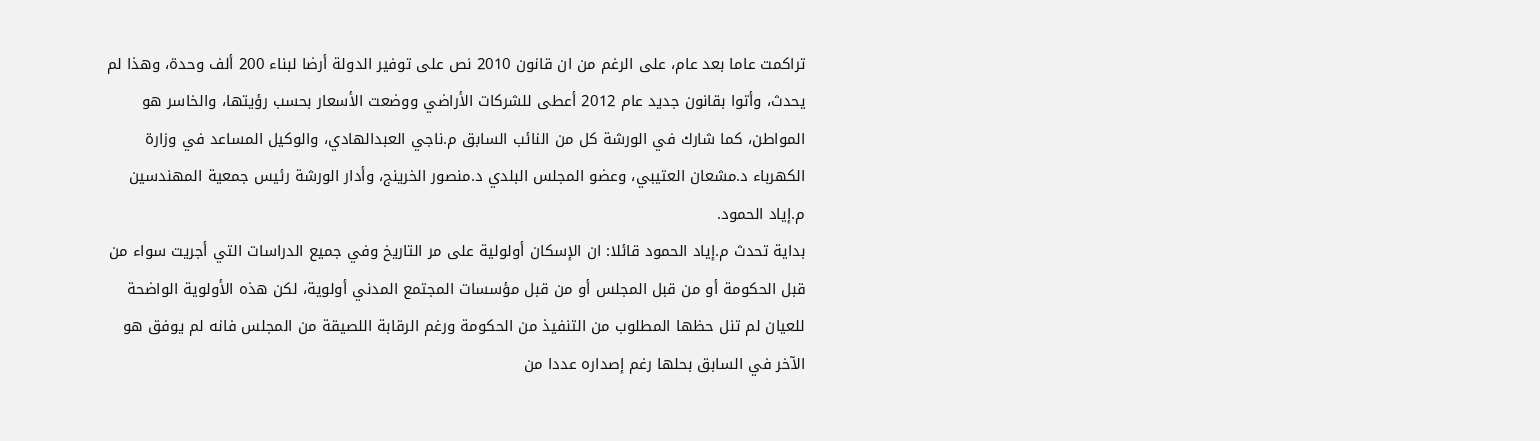تراكمت عاما بعد عام، على الرغم من ان قانون 2010 نص على توفير الدولة أرضا لبناء 200 ألف وحدة، وهذا لم يحدث، وأتوا بقانون جديد عام 2012 أعطى للشركات الأراضي ووضعت الأسعار بحسب رؤيتها، والخاسر هو المواطن، كما شارك في الورشة كل من النائب السابق م.ناجي العبدالهادي، والوكيل المساعد في وزارة الكهرباء د.مشعان العتيبي، وعضو المجلس البلدي د.منصور الخرينج، وأدار الورشة رئيس جمعية المهندسين م.إياد الحمود.
بداية تحدث م.إياد الحمود قائلا: ان الإسكان أولولية على مر التاريخ وفي جميع الدراسات التي أجريت سواء من قبل الحكومة أو من قبل المجلس أو من قبل مؤسسات المجتمع المدني أولوية، لكن هذه الأولوية الواضحة للعيان لم تنل حظها المطلوب من التنفيذ من الحكومة ورغم الرقابة اللصيقة من المجلس فانه لم يوفق هو الآخر في السابق بحلها رغم إصداره عددا من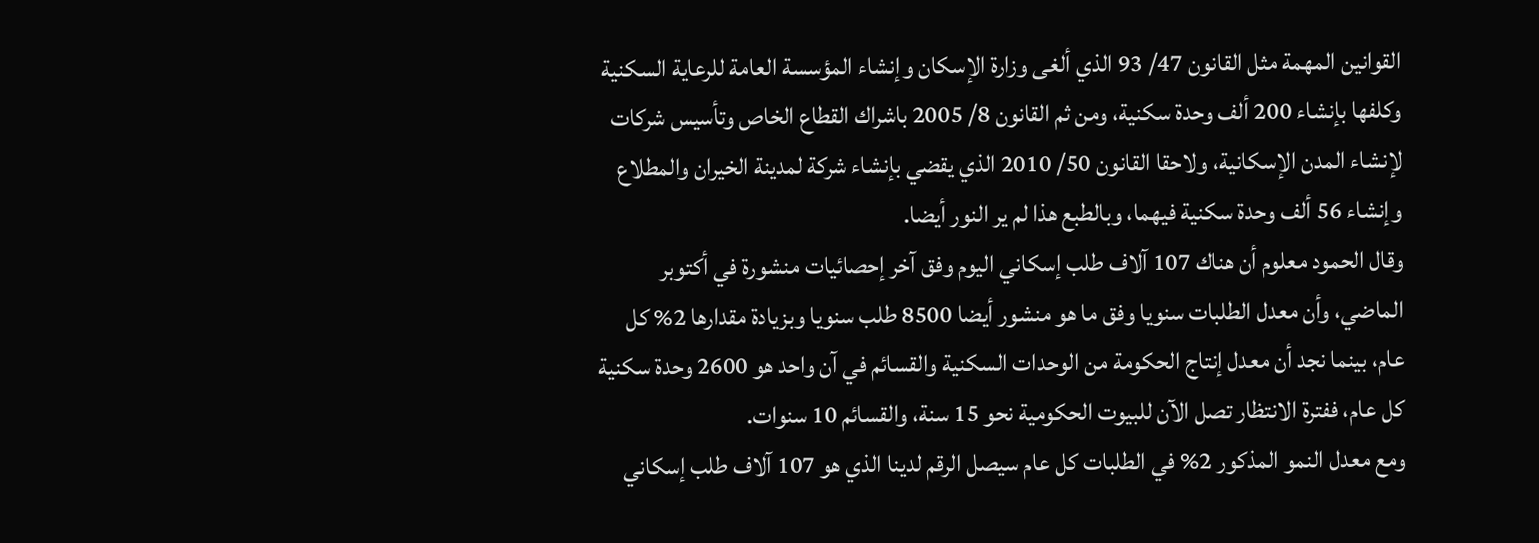القوانين المهمة مثل القانون 47/ 93 الذي ألغى وزارة الإسكان وإنشاء المؤسسة العامة للرعاية السكنية وكلفها بإنشاء 200 ألف وحدة سكنية، ومن ثم القانون 8/ 2005 باشراك القطاع الخاص وتأسيس شركات لإنشاء المدن الإسكانية، ولاحقا القانون 50/ 2010 الذي يقضي بإنشاء شركة لمدينة الخيران والمطلاع وإنشاء 56 ألف وحدة سكنية فيهما، وبالطبع هذا لم ير النور أيضا.
وقال الحمود معلوم أن هناك 107 آلاف طلب إسكاني اليوم وفق آخر إحصائيات منشورة في أكتوبر الماضي، وأن معدل الطلبات سنويا وفق ما هو منشور أيضا 8500 طلب سنويا وبزيادة مقدارها 2% كل عام، بينما نجد أن معدل إنتاج الحكومة من الوحدات السكنية والقسائم في آن واحد هو 2600 وحدة سكنية كل عام، ففترة الانتظار تصل الآن للبيوت الحكومية نحو 15 سنة، والقسائم 10 سنوات.
ومع معدل النمو المذكور 2% في الطلبات كل عام سيصل الرقم لدينا الذي هو 107 آلاف طلب إسكاني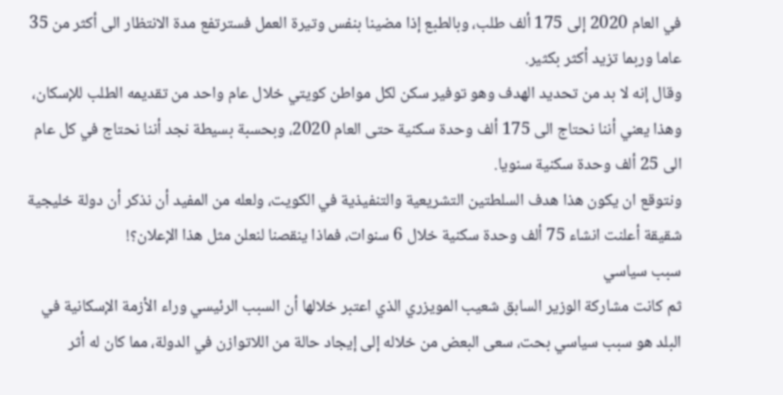في العام 2020 إلى 175 ألف طلب، وبالطبع إذا مضينا بنفس وتيرة العمل فسترتفع مدة الانتظار الى أكثر من 35 عاما وربما تزيد أكثر بكثير.
وقال إنه لا بد من تحديد الهدف وهو توفير سكن لكل مواطن كويتي خلال عام واحد من تقديمه الطلب للإسكان، وهذا يعني أننا نحتاج الى 175 ألف وحدة سكنية حتى العام 2020، وبحسبة بسيطة نجد أننا نحتاج في كل عام الى 25 ألف وحدة سكنية سنويا.
ونتوقع ان يكون هذا هدف السلطتين التشريعية والتنفيذية في الكويت، ولعله من المفيد أن نذكر أن دولة خليجية شقيقة أعلنت انشاء 75 ألف وحدة سكنية خلال 6 سنوات، فماذا ينقصنا لنعلن مثل هذا الإعلان؟!
سبب سياسي
ثم كانت مشاركة الوزير السابق شعيب المويزري الذي اعتبر خلالها أن السبب الرئيسي وراء الأزمة الإسكانية في البلد هو سبب سياسي بحت، سعى البعض من خلاله إلى إيجاد حالة من اللاتوازن في الدولة، مما كان له أثر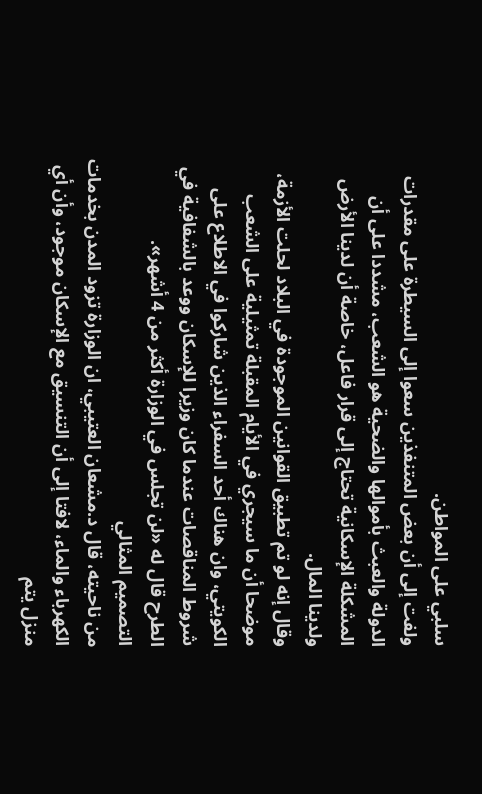سلبي على المواطن.
ولفت إلى أن بعض المتنفذين سعوا إلى السيطرة على مقدرات الدولة والعبث بأموالها والضحية هو الشعب، مشددا على أن المشكلة الإسكانية تحتاج إلى قرار فاعل، خاصة أن لدينا الأرض ولدينا المال.
وقال إنه لو تم تطبيق القوانين الموجودة في البلاد لحلت الأزمة، موضحا أن ما سيجري في الأيام المقبلة تمثيلية على الشعب الكويتي، وان هناك أحد السفراء الذين شاركوا في الاطلاع على شروط المناقصات عندما كان وزيرا للإسكان ووعد بالشفافية في الطرح قال له «لن تجلس في الوزارة أكثر من 4 أشهر».
التصميم المثالي
من ناحيته، قال د.مشعان العتيبي، ان الوزارة تزود المدن بخدمات الكهرباء والماء، لافتا إلى أن التنسيق مع الإسكان موجود، وأن أي منزل يتم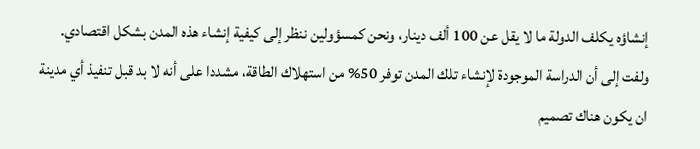إنشاؤه يكلف الدولة ما لا يقل عن 100 ألف دينار، ونحن كمسؤولين ننظر إلى كيفية إنشاء هذه المدن بشكل اقتصادي.
ولفت إلى أن الدراسة الموجودة لإنشاء تلك المدن توفر 50% من استهلاك الطاقة، مشددا على أنه لا بد قبل تنفيذ أي مدينة ان يكون هناك تصميم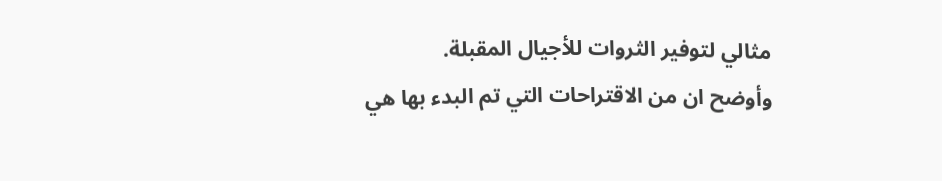مثالي لتوفير الثروات للأجيال المقبلة.
وأوضح ان من الاقتراحات التي تم البدء بها هي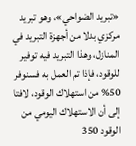«تبريد الضواحي»، وهو تبريد مركزي بدلا من أجهزة التبريد في المنازل، وهذا التبريد فيه توفير للوقود، فإذا تم العمل به فسنوفر 50% من استهلاك الوقود، لافتا إلى أن الاستهلاك اليومي من الوقود 350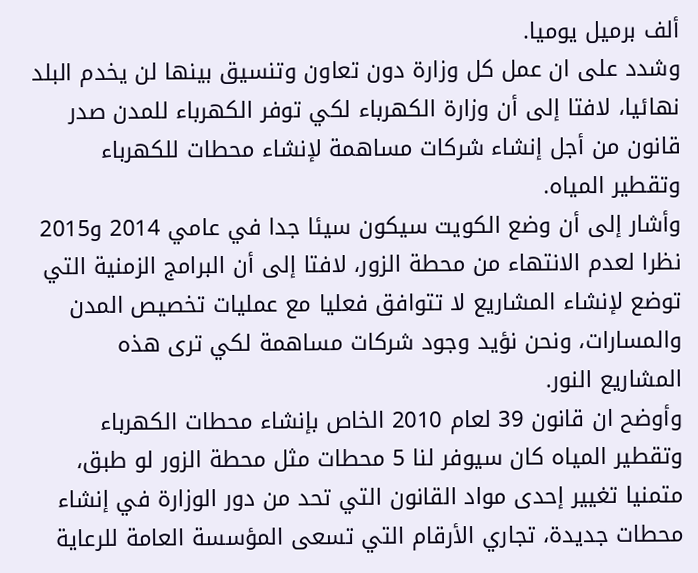ألف برميل يوميا.
وشدد على ان عمل كل وزارة دون تعاون وتنسيق بينها لن يخدم البلد نهائيا، لافتا إلى أن وزارة الكهرباء لكي توفر الكهرباء للمدن صدر قانون من أجل إنشاء شركات مساهمة لإنشاء محطات للكهرباء وتقطير المياه.
وأشار إلى أن وضع الكويت سيكون سيئا جدا في عامي 2014 و2015 نظرا لعدم الانتهاء من محطة الزور، لافتا إلى أن البرامج الزمنية التي توضع لإنشاء المشاريع لا تتوافق فعليا مع عمليات تخصيص المدن والمسارات، ونحن نؤيد وجود شركات مساهمة لكي ترى هذه المشاريع النور.
وأوضح ان قانون 39 لعام 2010 الخاص بإنشاء محطات الكهرباء وتقطير المياه كان سيوفر لنا 5 محطات مثل محطة الزور لو طبق، متمنيا تغيير إحدى مواد القانون التي تحد من دور الوزارة في إنشاء محطات جديدة، تجاري الأرقام التي تسعى المؤسسة العامة للرعاية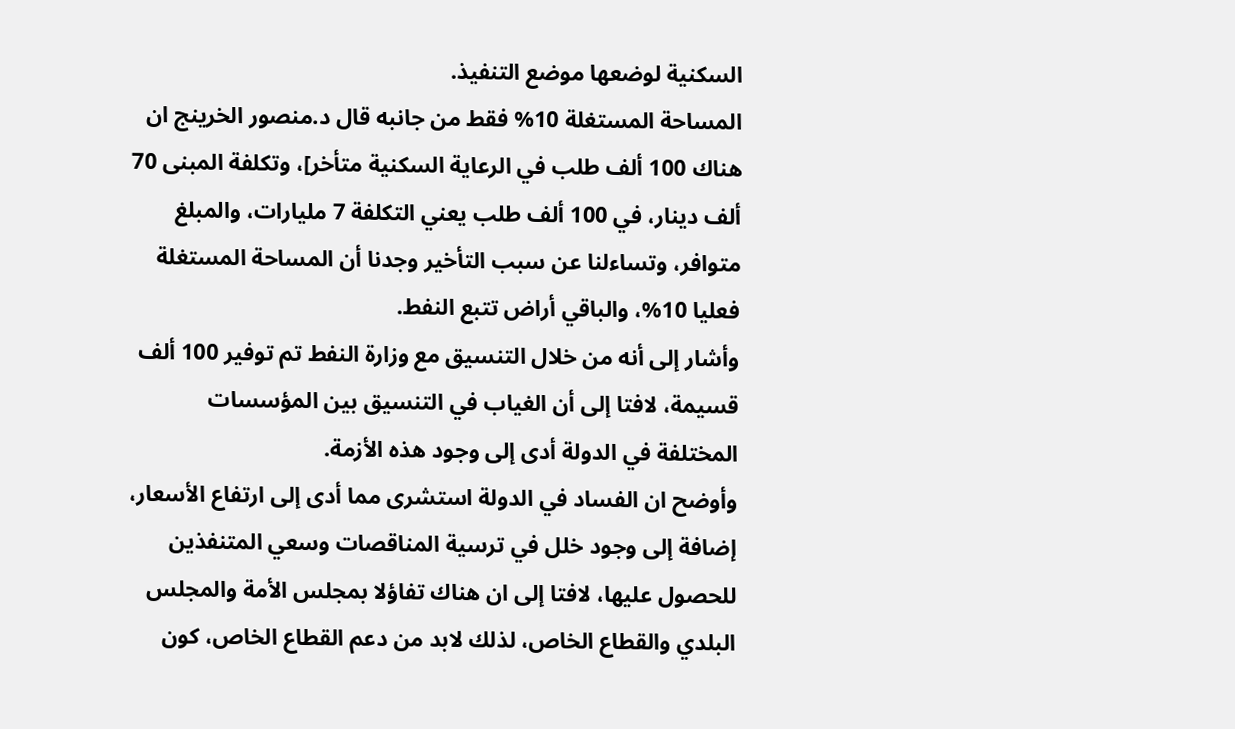السكنية لوضعها موضع التنفيذ.
المساحة المستغلة 10% فقط من جانبه قال د.منصور الخرينج ان هناك 100 ألف طلب في الرعاية السكنية متأخر]، وتكلفة المبنى 70 ألف دينار، في 100 ألف طلب يعني التكلفة 7 مليارات، والمبلغ متوافر، وتساءلنا عن سبب التأخير وجدنا أن المساحة المستغلة فعليا 10%، والباقي أراض تتبع النفط.
وأشار إلى أنه من خلال التنسيق مع وزارة النفط تم توفير 100 ألف قسيمة، لافتا إلى أن الغياب في التنسيق بين المؤسسات المختلفة في الدولة أدى إلى وجود هذه الأزمة.
وأوضح ان الفساد في الدولة استشرى مما أدى إلى ارتفاع الأسعار، إضافة إلى وجود خلل في ترسية المناقصات وسعي المتنفذين للحصول عليها، لافتا إلى ان هناك تفاؤلا بمجلس الأمة والمجلس البلدي والقطاع الخاص، لذلك لابد من دعم القطاع الخاص، كون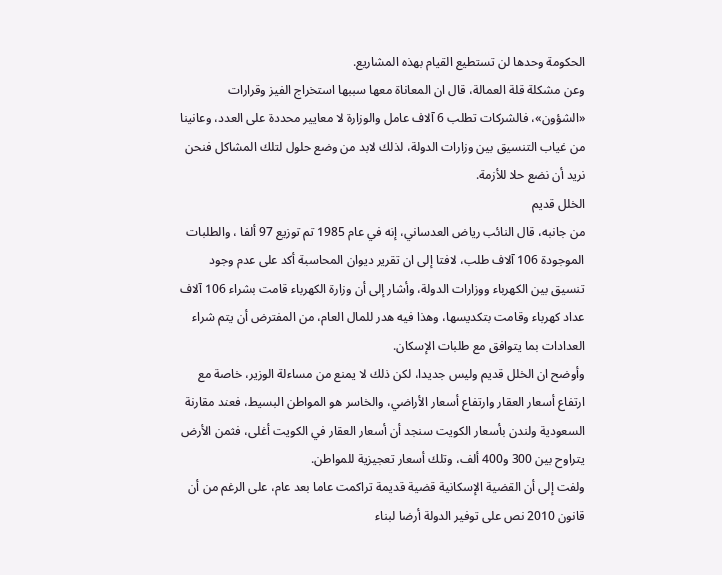الحكومة وحدها لن تستطيع القيام بهذه المشاريع.
وعن مشكلة قلة العمالة، قال ان المعاناة معها سببها استخراج الفيز وقرارات «الشؤون»، فالشركات تطلب 6 آلاف عامل والوزارة لا معايير محددة على العدد، وعانينا من غياب التنسيق بين وزارات الدولة، لذلك لابد من وضع حلول لتلك المشاكل فنحن نريد أن نضع حلا للأزمة.
الخلل قديم
من جانبه، قال النائب رياض العدساني، إنه في عام 1985 تم توزيع 97 ألفا ، والطلبات الموجودة 106 آلاف طلب، لافتا إلى ان تقرير ديوان المحاسبة أكد على عدم وجود تنسيق بين الكهرباء ووزارات الدولة، وأشار إلى أن وزارة الكهرباء قامت بشراء 106 آلاف عداد كهرباء وقامت بتكديسها، وهذا فيه هدر للمال العام، من المفترض أن يتم شراء العدادات بما يتوافق مع طلبات الإسكان.
وأوضح ان الخلل قديم وليس جديدا، لكن ذلك لا يمنع من مساءلة الوزير، خاصة مع ارتفاع أسعار العقار وارتفاع أسعار الأراضي، والخاسر هو المواطن البسيط، فعند مقارنة السعودية ولندن بأسعار الكويت سنجد أن أسعار العقار في الكويت أغلى، فثمن الأرض يتراوح بين 300 و400 ألف، وتلك أسعار تعجيزية للمواطن.
ولفت إلى أن القضية الإسكانية قضية قديمة تراكمت عاما بعد عام، على الرغم من أن قانون 2010 نص على توفير الدولة أرضا لبناء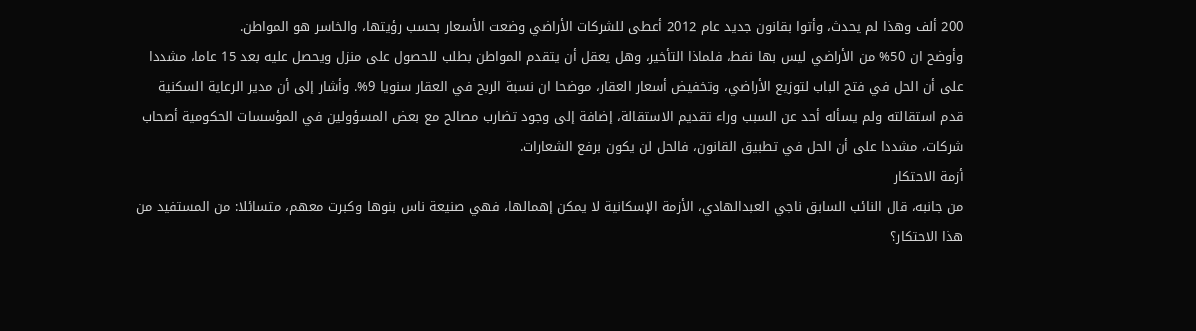200 ألف وهذا لم يحدث، وأتوا بقانون جديد عام 2012 أعطى للشركات الأراضي وضعت الأسعار بحسب رؤيتها، والخاسر هو المواطن.
وأوضح ان 50% من الأراضي ليس بها نفط، فلماذا التأخير، وهل يعقل أن يتقدم المواطن بطلب للحصول على منزل ويحصل عليه بعد 15 عاما، مشددا على أن الحل في فتح الباب لتوزيع الأراضي، وتخفيض أسعار العقار، موضحا ان نسبة الربح في العقار سنويا 9%. وأشار إلى أن مدير الرعاية السكنية قدم استقالته ولم يسأله أحد عن السبب وراء تقديم الاستقالة، إضافة إلى وجود تضارب مصالح مع بعض المسؤولين في المؤسسات الحكومية أصحاب شركات، مشددا على أن الحل في تطبيق القانون، فالحل لن يكون برفع الشعارات.
أزمة الاحتكار
من جانبه، قال النائب السابق ناجي العبدالهادي، الأزمة الإسكانية لا يمكن إهمالها، فهي صنيعة ناس بنوها وكبرت معهم، متسائلا: من المستفيد من هذا الاحتكار؟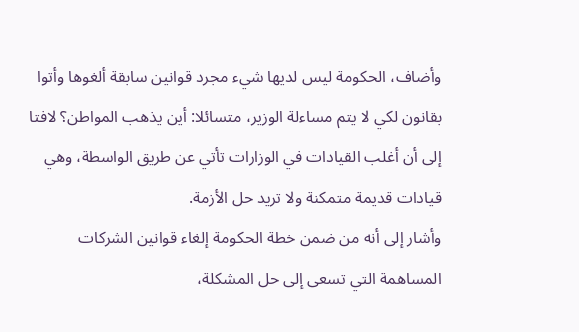وأضاف، الحكومة ليس لديها شيء مجرد قوانين سابقة ألغوها وأتوا بقانون لكي لا يتم مساءلة الوزير، متسائلا: أين يذهب المواطن؟ لافتا إلى أن أغلب القيادات في الوزارات تأتي عن طريق الواسطة، وهي قيادات قديمة متمكنة ولا تريد حل الأزمة.
وأشار إلى أنه من ضمن خطة الحكومة إلغاء قوانين الشركات المساهمة التي تسعى إلى حل المشكلة،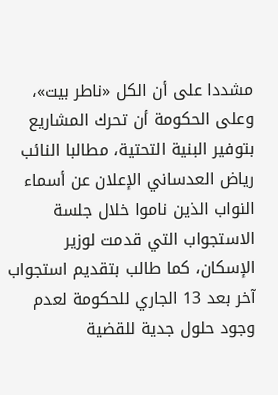مشددا على أن الكل «ناطر بيت»، وعلى الحكومة أن تحرك المشاريع بتوفير البنية التحتية، مطالبا النائب رياض العدساني الإعلان عن أسماء النواب الذين ناموا خلال جلسة الاستجواب التي قدمت لوزير الإسكان، كما طالب بتقديم استجواب آخر بعد 13 الجاري للحكومة لعدم وجود حلول جدية للقضية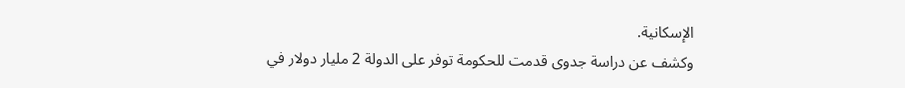الإسكانية.
وكشف عن دراسة جدوى قدمت للحكومة توفر على الدولة 2 مليار دولار في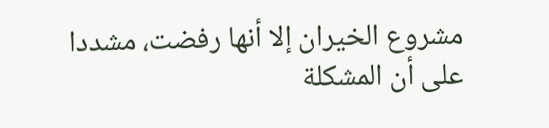مشروع الخيران إلا أنها رفضت، مشددا على أن المشكلة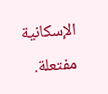الإسكانية مفتعلة.